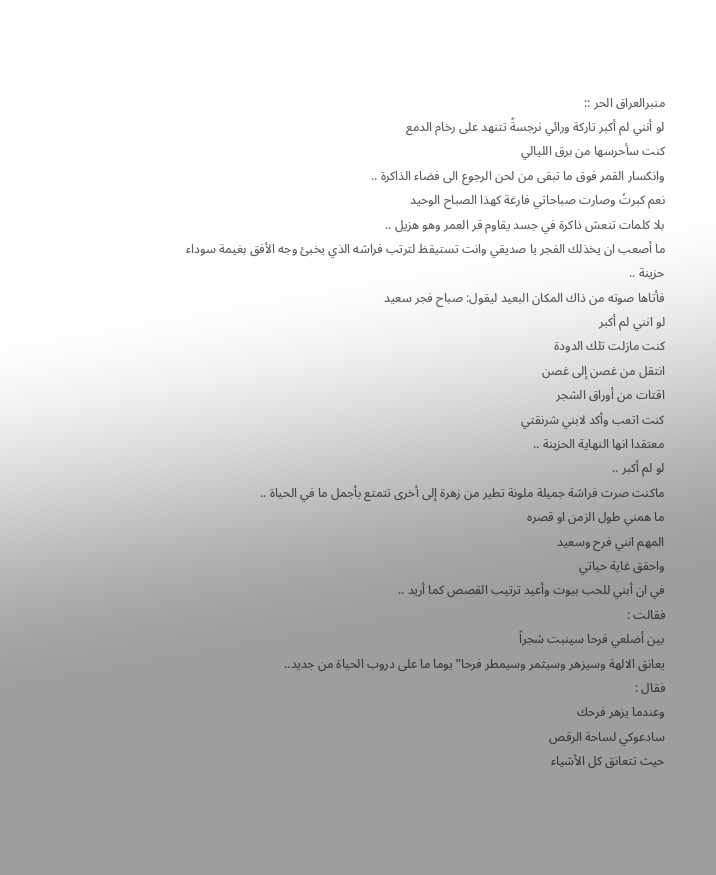منبرالعراق الحر ::
لو أنني لم أكبر تاركة ورائي نرجسةً تتنهد على رخام الدمع
كنت سأحرسها من برق الليالي
وانكسار القمر فوق ما تبقى من لحن الرجوع الى فضاء الذاكرة ..
نعم كبرتُ وصارت صباحاتي فارغة كهذا الصباح الوحيد
بلا كلمات تنعش ذاكرة في جسد يقاوم قر العمر وهو هزيل ..
ما أصعب ان يخذلك الفجر يا صديقي وانت تستيقظ لترتب فراشه الذي يخبئ وجه الأفق بغيمة سوداء حزينة ..
فأتاها صوته من ذاك المكان البعيد ليقول: صباح فجر سعيد
لو انني لم أكبر
كنت مازلت تلك الدودة
انتقل من غصن إلى غصن
اقتات من أوراق الشجر
كنت اتعب وأكد لابني شرنقتي
معتقدا انها النهاية الحزينة ..
لو لم أكبر ..
ماكنت صرت فراشة جميلة ملونة تطير من زهرة إلى أخرى تتمتع بأجمل ما في الحياة ..
ما همني طول الزمن او قصره
المهم انني فرح وسعيد
واحقق غاية حياتي
في ان أبني للحب بيوت وأعيد ترتيب القصص كما أريد ..
فقالت :
بين أضلعي فرحا سينبت شجراً
يعانق الالهة وسيزهر وسيثمر وسيمطر فرحا” يوما ما على دروب الحياة من جديد..
فقال :
وعندما يزهر فرحك
سادعوكي لساحة الرقص
حيث تتعانق كل الأشياء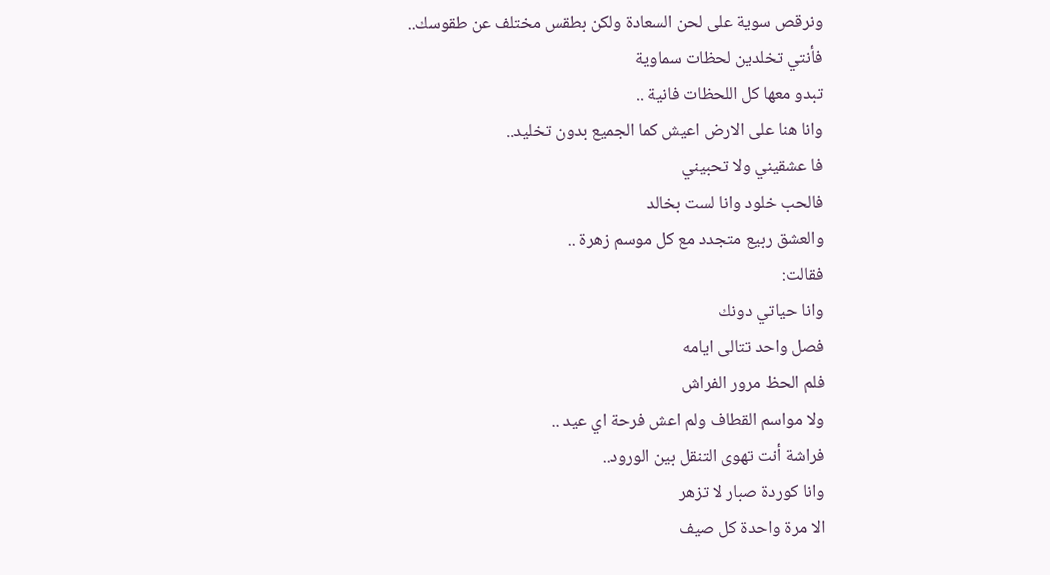ونرقص سوية على لحن السعادة ولكن بطقس مختلف عن طقوسك..
فأنتي تخلدين لحظات سماوية
تبدو معها كل اللحظات فانية ..
وانا هنا على الارض اعيش كما الجميع بدون تخليد..
فا عشقيني ولا تحبيني
فالحب خلود وانا لست بخالد
والعشق ربيع متجدد مع كل موسم زهرة ..
فقالت:
وانا حياتي دونك
فصل واحد تتالى ايامه
فلم الحظ مرور الفراش
ولا مواسم القطاف ولم اعش فرحة اي عيد ..
فراشة أنت تهوى التنقل بين الورود..
وانا كوردة صبار لا تزهر
الا مرة واحدة كل صيف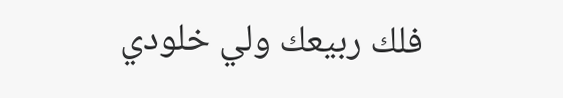فلك ربيعك ولي خلودي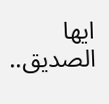ايها الصديق..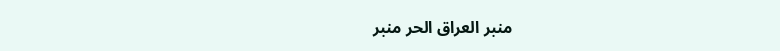منبر العراق الحر منبر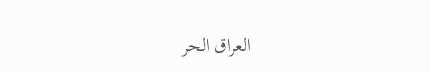العراق الحر